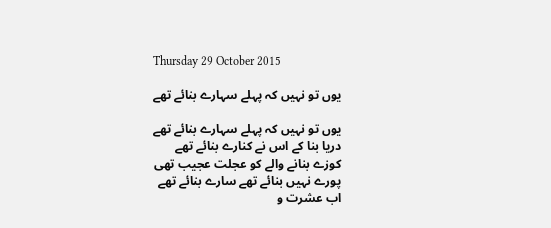Thursday 29 October 2015

یوں تو نہیں کہ پہلے سہارے بنائے تھے

یوں تو نہیں کہ پہلے سہارے بنائے تھے
دریا بنا کے اس نے کنارے بنائے تھے
کوزے بنانے والے کو عجلت عجیب تھی
پورے نہیں بنائے تھے سارے بنائے تھے
اب عشرت و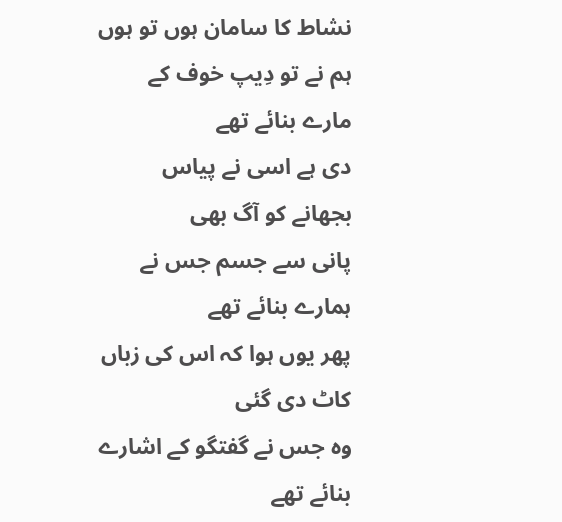نشاط کا سامان ہوں تو ہوں
ہم نے تو دِیپ خوف کے مارے بنائے تھے
دی ہے اسی نے پیاس بجھانے کو آگ بھی
پانی سے جسم جس نے ہمارے بنائے تھے
پھر یوں ہوا کہ اس کی زباں کاٹ دی گئی
وہ جس نے گفتگو کے اشارے بنائے تھے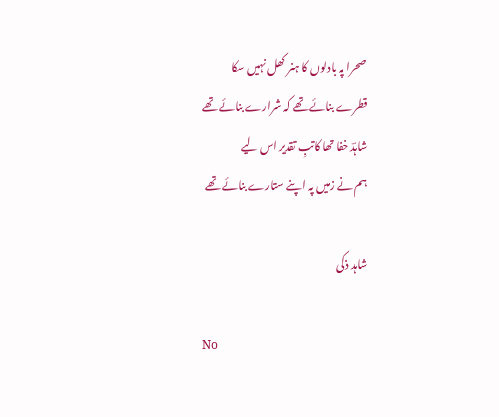صحرا پہ بادلوں کا ہنر کھل نہیں سکا
قطرے بنائے تھے کہ شرارے بنائے تھے
شاہدؔ خفا تھا کاتبِ تقدیر اس لیے
ہم نے زمیں پہ اپنے ستارے بنائے تھے

شاہد ذکی

No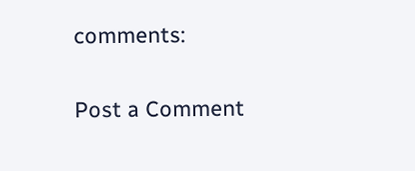comments:

Post a Comment